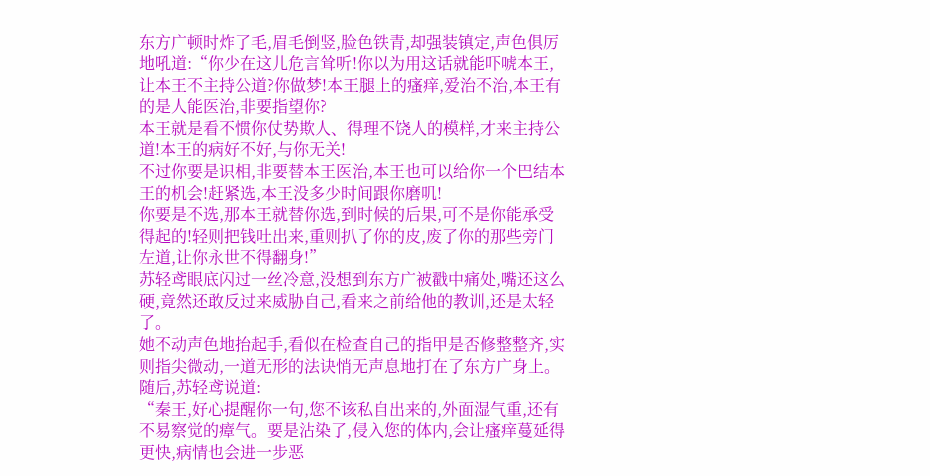东方广顿时炸了毛,眉毛倒竖,脸色铁青,却强装镇定,声色俱厉地吼道:“你少在这儿危言耸听!你以为用这话就能吓唬本王,让本王不主持公道?你做梦!本王腿上的瘙痒,爱治不治,本王有的是人能医治,非要指望你?
本王就是看不惯你仗势欺人、得理不饶人的模样,才来主持公道!本王的病好不好,与你无关!
不过你要是识相,非要替本王医治,本王也可以给你一个巴结本王的机会!赶紧选,本王没多少时间跟你磨叽!
你要是不选,那本王就替你选,到时候的后果,可不是你能承受得起的!轻则把钱吐出来,重则扒了你的皮,废了你的那些旁门左道,让你永世不得翻身!”
苏轻鸢眼底闪过一丝冷意,没想到东方广被戳中痛处,嘴还这么硬,竟然还敢反过来威胁自己,看来之前给他的教训,还是太轻了。
她不动声色地抬起手,看似在检查自己的指甲是否修整整齐,实则指尖微动,一道无形的法诀悄无声息地打在了东方广身上。
随后,苏轻鸢说道:
“秦王,好心提醒你一句,您不该私自出来的,外面湿气重,还有不易察觉的瘴气。要是沾染了,侵入您的体内,会让瘙痒蔓延得更快,病情也会进一步恶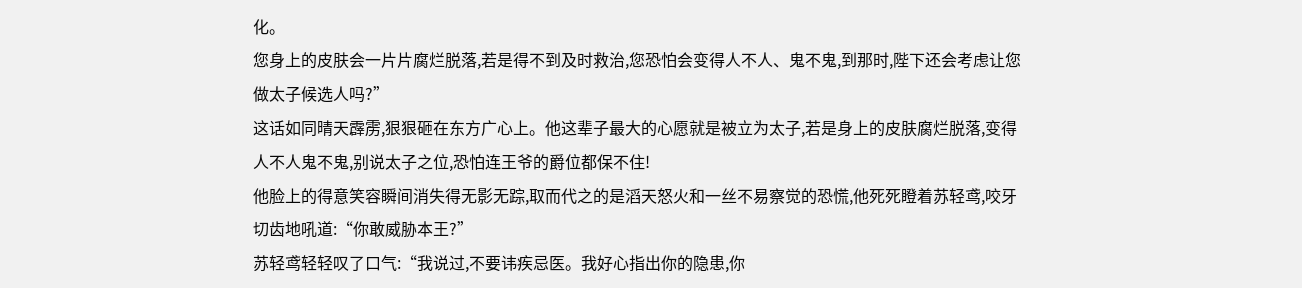化。
您身上的皮肤会一片片腐烂脱落,若是得不到及时救治,您恐怕会变得人不人、鬼不鬼,到那时,陛下还会考虑让您做太子候选人吗?”
这话如同晴天霹雳,狠狠砸在东方广心上。他这辈子最大的心愿就是被立为太子,若是身上的皮肤腐烂脱落,变得人不人鬼不鬼,别说太子之位,恐怕连王爷的爵位都保不住!
他脸上的得意笑容瞬间消失得无影无踪,取而代之的是滔天怒火和一丝不易察觉的恐慌,他死死瞪着苏轻鸢,咬牙切齿地吼道:“你敢威胁本王?”
苏轻鸢轻轻叹了口气:“我说过,不要讳疾忌医。我好心指出你的隐患,你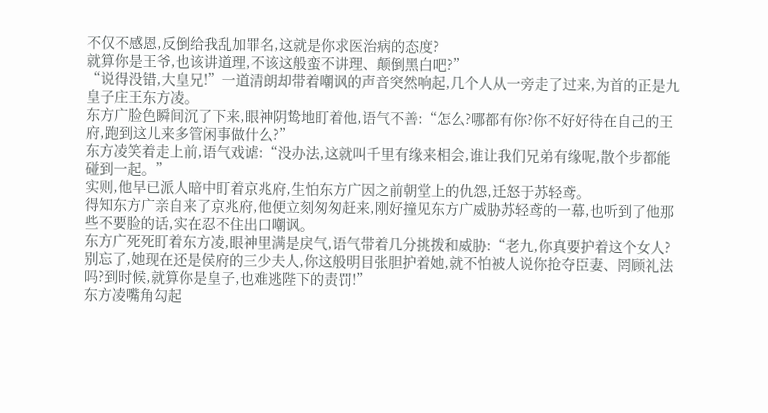不仅不感恩,反倒给我乱加罪名,这就是你求医治病的态度?
就算你是王爷,也该讲道理,不该这般蛮不讲理、颠倒黑白吧?”
“说得没错,大皇兄!”一道清朗却带着嘲讽的声音突然响起,几个人从一旁走了过来,为首的正是九皇子庄王东方凌。
东方广脸色瞬间沉了下来,眼神阴鸷地盯着他,语气不善:“怎么?哪都有你?你不好好待在自己的王府,跑到这儿来多管闲事做什么?”
东方凌笑着走上前,语气戏谑:“没办法,这就叫千里有缘来相会,谁让我们兄弟有缘呢,散个步都能碰到一起。”
实则,他早已派人暗中盯着京兆府,生怕东方广因之前朝堂上的仇怨,迁怒于苏轻鸢。
得知东方广亲自来了京兆府,他便立刻匆匆赶来,刚好撞见东方广威胁苏轻鸢的一幕,也听到了他那些不要脸的话,实在忍不住出口嘲讽。
东方广死死盯着东方凌,眼神里满是戾气,语气带着几分挑拨和威胁:“老九,你真要护着这个女人?别忘了,她现在还是侯府的三少夫人,你这般明目张胆护着她,就不怕被人说你抢夺臣妻、罔顾礼法吗?到时候,就算你是皇子,也难逃陛下的责罚!”
东方凌嘴角勾起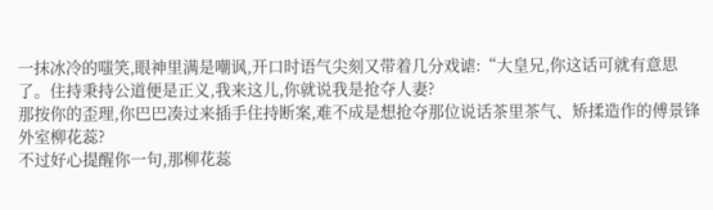一抹冰冷的嗤笑,眼神里满是嘲讽,开口时语气尖刻又带着几分戏谑:“大皇兄,你这话可就有意思了。住持秉持公道便是正义,我来这儿,你就说我是抢夺人妻?
那按你的歪理,你巴巴凑过来插手住持断案,难不成是想抢夺那位说话茶里茶气、矫揉造作的傅景锋外室柳花蕊?
不过好心提醒你一句,那柳花蕊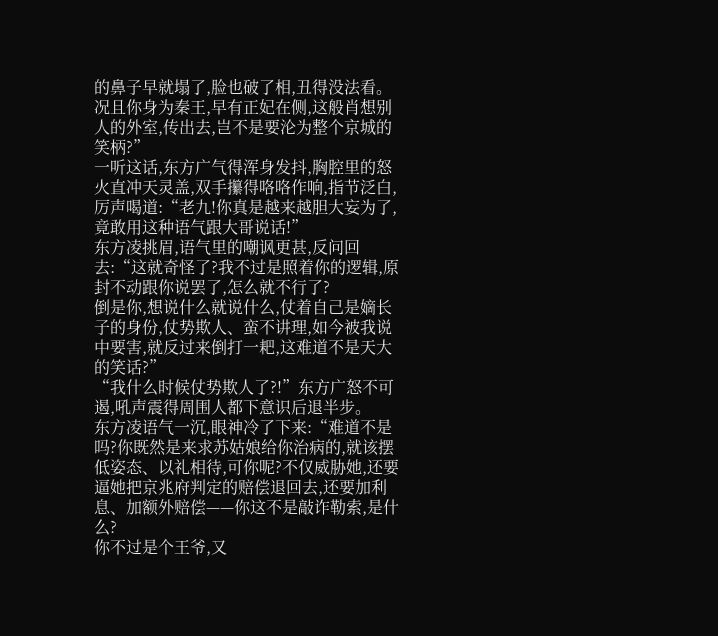的鼻子早就塌了,脸也破了相,丑得没法看。况且你身为秦王,早有正妃在侧,这般肖想别人的外室,传出去,岂不是要沦为整个京城的笑柄?”
一听这话,东方广气得浑身发抖,胸腔里的怒火直冲天灵盖,双手攥得咯咯作响,指节泛白,厉声喝道:“老九!你真是越来越胆大妄为了,竟敢用这种语气跟大哥说话!”
东方凌挑眉,语气里的嘲讽更甚,反问回去:“这就奇怪了?我不过是照着你的逻辑,原封不动跟你说罢了,怎么就不行了?
倒是你,想说什么就说什么,仗着自己是嫡长子的身份,仗势欺人、蛮不讲理,如今被我说中要害,就反过来倒打一耙,这难道不是天大的笑话?”
“我什么时候仗势欺人了?!”东方广怒不可遏,吼声震得周围人都下意识后退半步。
东方凌语气一沉,眼神冷了下来:“难道不是吗?你既然是来求苏姑娘给你治病的,就该摆低姿态、以礼相待,可你呢?不仅威胁她,还要逼她把京兆府判定的赔偿退回去,还要加利息、加额外赔偿——你这不是敲诈勒索,是什么?
你不过是个王爷,又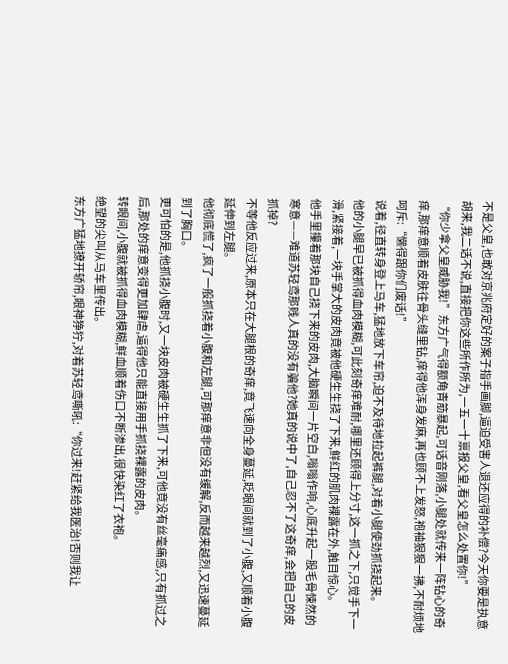不是父皇,也敢对京兆府定好的案子指手画脚,逼迫受害人退还应得的补偿?今天你要是执意胡来,我二话不说,直接把你这些所作所为,一五一十禀报父皇,看父皇怎么处置你!”
“你少拿父皇威胁我!”东方广气得额角青筋暴起,可话音刚落,小腿处就传来一阵钻心的奇痒,那痒意顺着皮肤往骨头缝里钻,痒得他浑身发麻,再也顾不上发怒,袍袖狠狠一拂,不耐烦地呵斥:“懒得跟你们废话!”
说着,径直转身登上马车,猛地放下车帘,迫不及待地拉起裤腿,对着小腿使劲抓挠起来。
他的小腿早已被抓得血肉模糊,可此刻奇痒难耐,哪里还顾得上分寸,这一抓之下,只觉手下一滑,紧接着,一块手掌大的皮肉竟被他硬生生挠了下来,鲜红的肌肉裸露在外,触目惊心。
他手里攥着那块自己挠下来的皮肉,大脑瞬间一片空白,嗡嗡作响,心底升起一股毛骨悚然的寒意——难道苏轻鸢那贱人真的没有骗他?她真的说中了,自己忍不了这奇痒,会把自己的皮抓掉?
不等他反应过来,原本只在大腿根的奇痒,竟飞速向全身蔓延,眨眼间就到了小腹,又顺着小腹延伸到左腿。
他彻底慌了,疯了一般抓挠着小腹和左腿,可那痒意非但没有缓解,反而越来越烈,又迅速蔓延到了胸口。
更可怕的是,他抓挠小腹时,又一块皮肉被硬生生抓了下来,可他竟没有丝毫痛感,只有抓过之后,那处的痒意变得更加肆虐,逼得他只能直接用手抓挠裸露的皮肉。
转眼间,小腹就被抓得血肉模糊,鲜血顺着伤口不断渗出,很快染红了衣袍。
绝望的尖叫从马车里传出。
东方广猛地撩开轿帘,眼神狰狞,对着苏轻鸢嘶吼:“你过来!赶紧给我医治!否则我让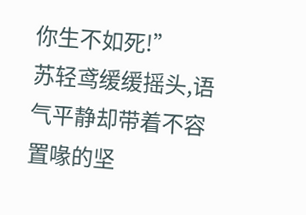你生不如死!”
苏轻鸢缓缓摇头,语气平静却带着不容置喙的坚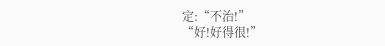定:“不治!”
“好!好得很!”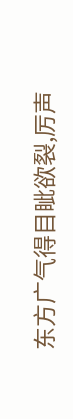东方广气得目眦欲裂,厉声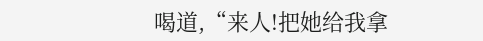喝道,“来人!把她给我拿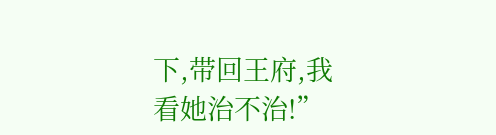下,带回王府,我看她治不治!”